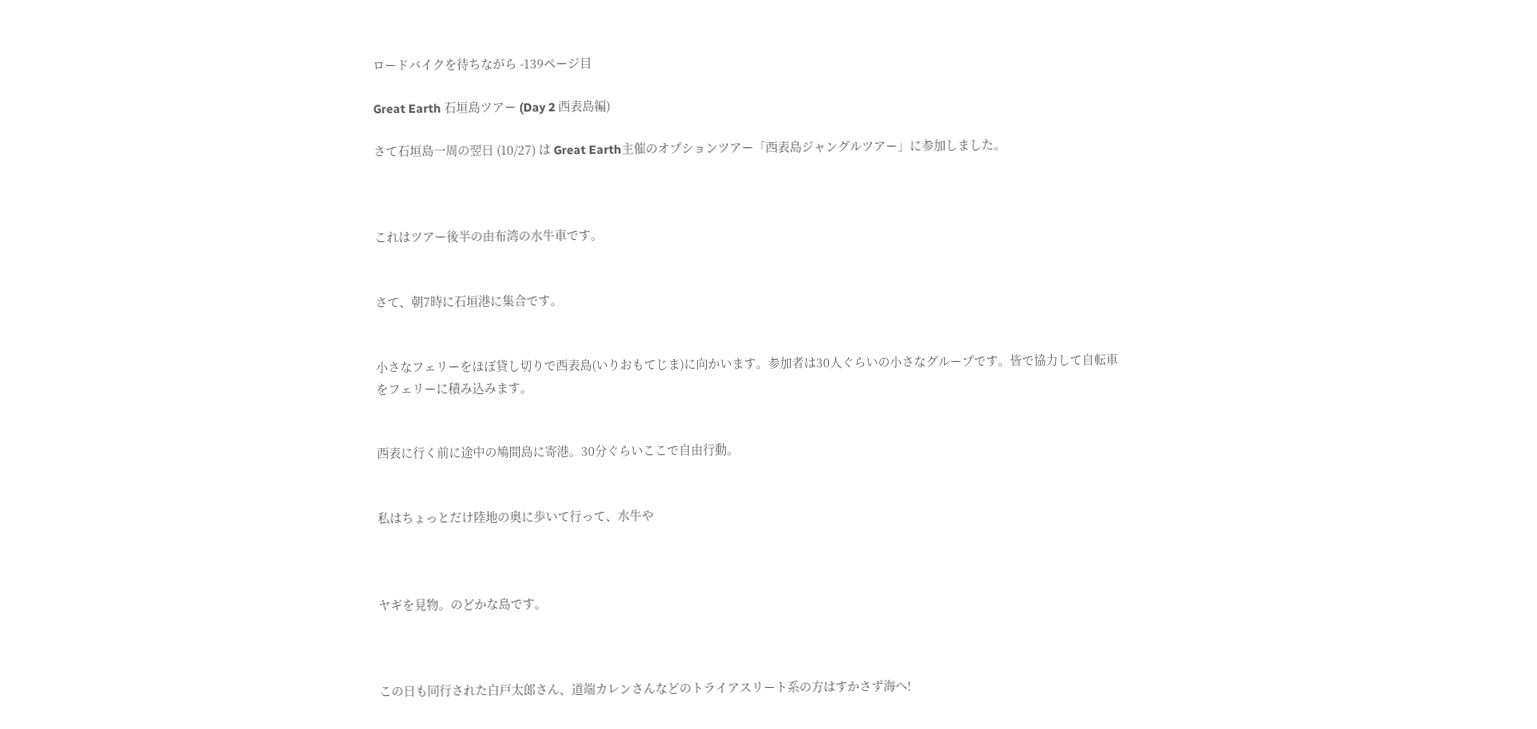ロードバイクを待ちながら -139ページ目

Great Earth 石垣島ツアー (Day 2 西表島編)

さて石垣島一周の翌日 (10/27) は Great Earth主催のオプションツアー「西表島ジャングルツアー」に参加しました。



これはツアー後半の由布湾の水牛車です。


さて、朝7時に石垣港に集合です。


小さなフェリーをほぼ貸し切りで西表島(いりおもてじま)に向かいます。参加者は30人ぐらいの小さなグループです。皆で協力して自転車をフェリーに積み込みます。


西表に行く前に途中の鳩間島に寄港。30分ぐらいここで自由行動。


私はちょっとだけ陸地の奥に歩いて行って、水牛や



ヤギを見物。のどかな島です。



この日も同行された白戸太郎さん、道端カレンさんなどのトライアスリート系の方はすかさず海へ!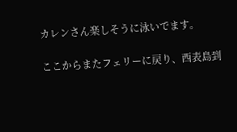カレンさん楽しそうに泳いでます。

ここからまたフェリーに戻り、西表島到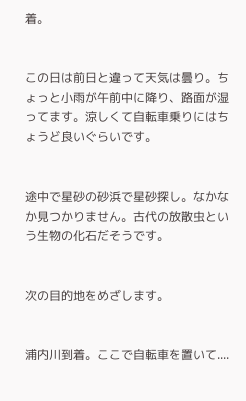着。


この日は前日と違って天気は曇り。ちょっと小雨が午前中に降り、路面が湿ってます。涼しくて自転車乗りにはちょうど良いぐらいです。


途中で星砂の砂浜で星砂探し。なかなか見つかりません。古代の放散虫という生物の化石だそうです。


次の目的地をめざします。


浦内川到着。ここで自転車を置いて....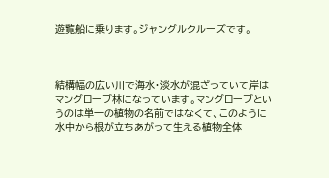遊覧船に乗ります。ジャングルクルーズです。



結構幅の広い川で海水・淡水が混ざっていて岸はマングローブ林になっています。マングローブというのは単一の植物の名前ではなくて、このように水中から根が立ちあがって生える植物全体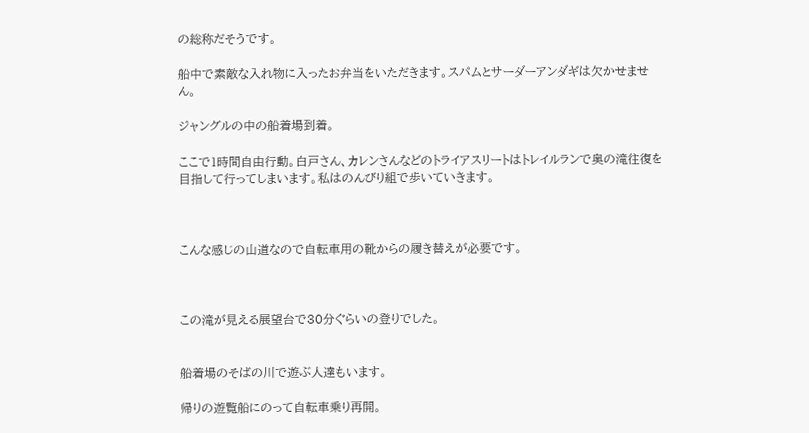の総称だそうです。

船中で素敵な入れ物に入ったお弁当をいただきます。スパムとサーダーアンダギは欠かせません。

ジャングルの中の船着場到着。

ここで1時間自由行動。白戸さん、カレンさんなどのトライアスリートはトレイルランで奥の滝往復を目指して行ってしまいます。私はのんびり組で歩いていきます。



こんな感じの山道なので自転車用の靴からの履き替えが必要です。



この滝が見える展望台で30分ぐらいの登りでした。


船着場のそばの川で遊ぶ人達もいます。

帰りの遊覧船にのって自転車乗り再開。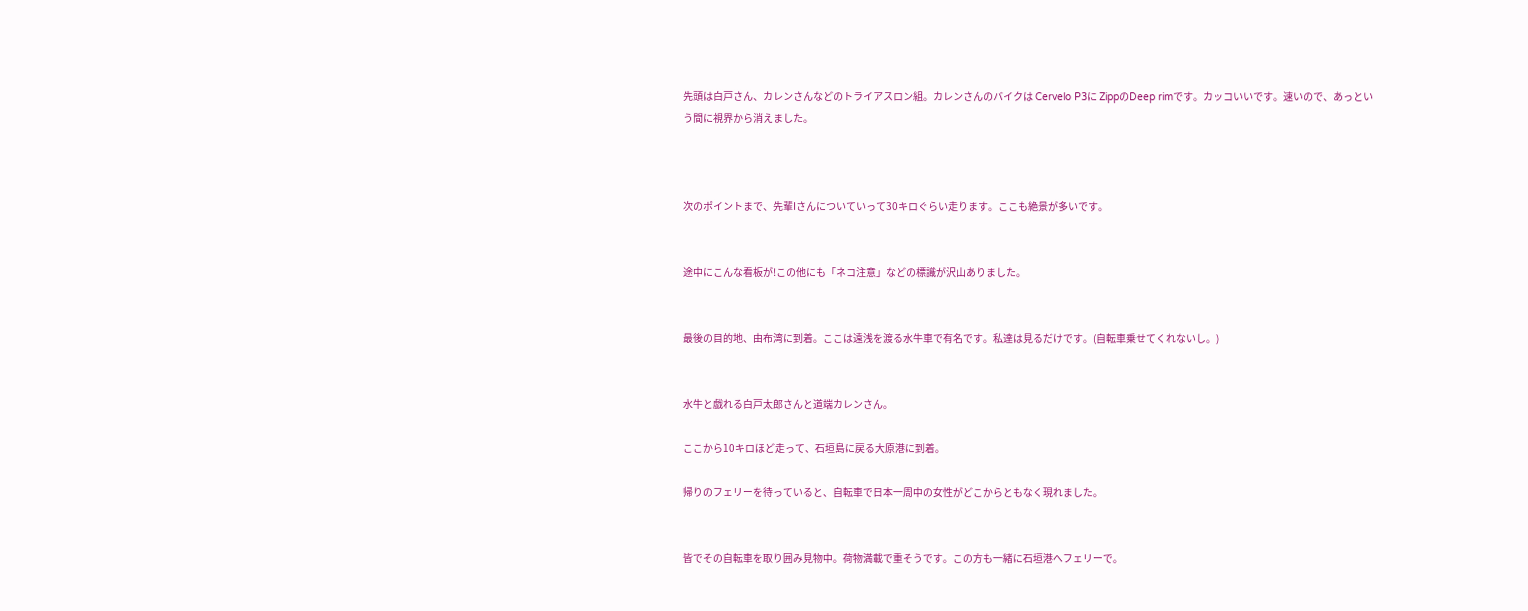先頭は白戸さん、カレンさんなどのトライアスロン組。カレンさんのバイクは Cervelo P3に ZippのDeep rimです。カッコいいです。速いので、あっという間に視界から消えました。



次のポイントまで、先輩Iさんについていって30キロぐらい走ります。ここも絶景が多いです。


途中にこんな看板が!この他にも「ネコ注意」などの標識が沢山ありました。


最後の目的地、由布湾に到着。ここは遠浅を渡る水牛車で有名です。私達は見るだけです。(自転車乗せてくれないし。)


水牛と戯れる白戸太郎さんと道端カレンさん。

ここから10キロほど走って、石垣島に戻る大原港に到着。

帰りのフェリーを待っていると、自転車で日本一周中の女性がどこからともなく現れました。


皆でその自転車を取り囲み見物中。荷物満載で重そうです。この方も一緒に石垣港へフェリーで。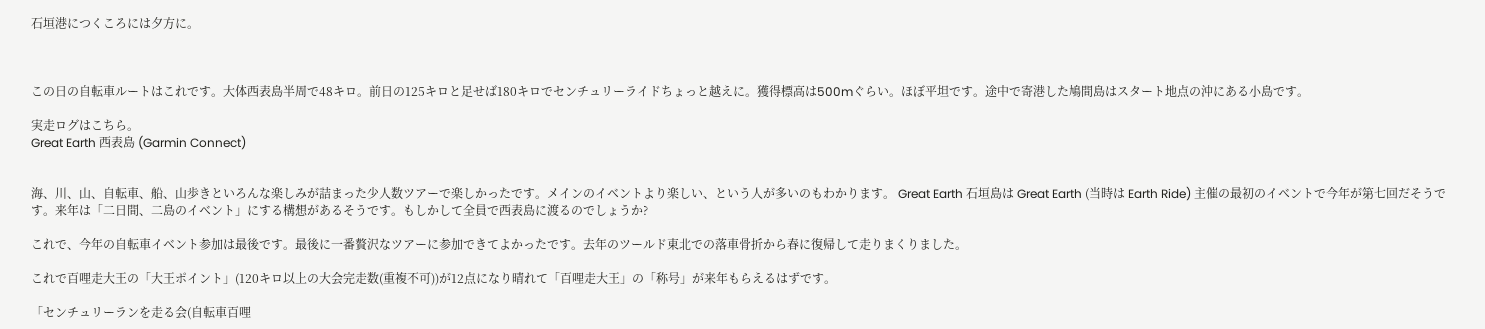石垣港につくころには夕方に。



この日の自転車ルートはこれです。大体西表島半周で48キロ。前日の125キロと足せば180キロでセンチュリーライドちょっと越えに。獲得標高は500mぐらい。ほぼ平坦です。途中で寄港した鳩間島はスタート地点の沖にある小島です。

実走ログはこちら。
Great Earth 西表島 (Garmin Connect)


海、川、山、自転車、船、山歩きといろんな楽しみが詰まった少人数ツアーで楽しかったです。メインのイベントより楽しい、という人が多いのもわかります。 Great Earth 石垣島は Great Earth (当時は Earth Ride) 主催の最初のイベントで今年が第七回だそうです。来年は「二日間、二島のイベント」にする構想があるそうです。もしかして全員で西表島に渡るのでしょうか?

これで、今年の自転車イベント参加は最後です。最後に一番贅沢なツアーに参加できてよかったです。去年のツールド東北での落車骨折から春に復帰して走りまくりました。

これで百哩走大王の「大王ポイント」(120キロ以上の大会完走数(重複不可))が12点になり晴れて「百哩走大王」の「称号」が来年もらえるはずです。

「センチュリーランを走る会(自転車百哩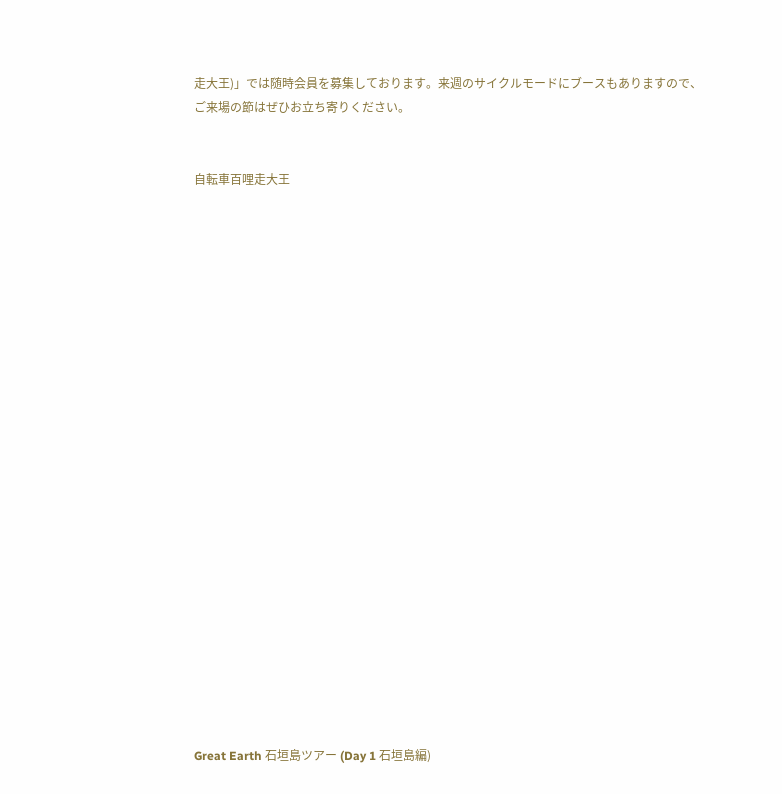走大王)」では随時会員を募集しております。来週のサイクルモードにブースもありますので、ご来場の節はぜひお立ち寄りください。


自転車百哩走大王























Great Earth 石垣島ツアー (Day 1 石垣島編)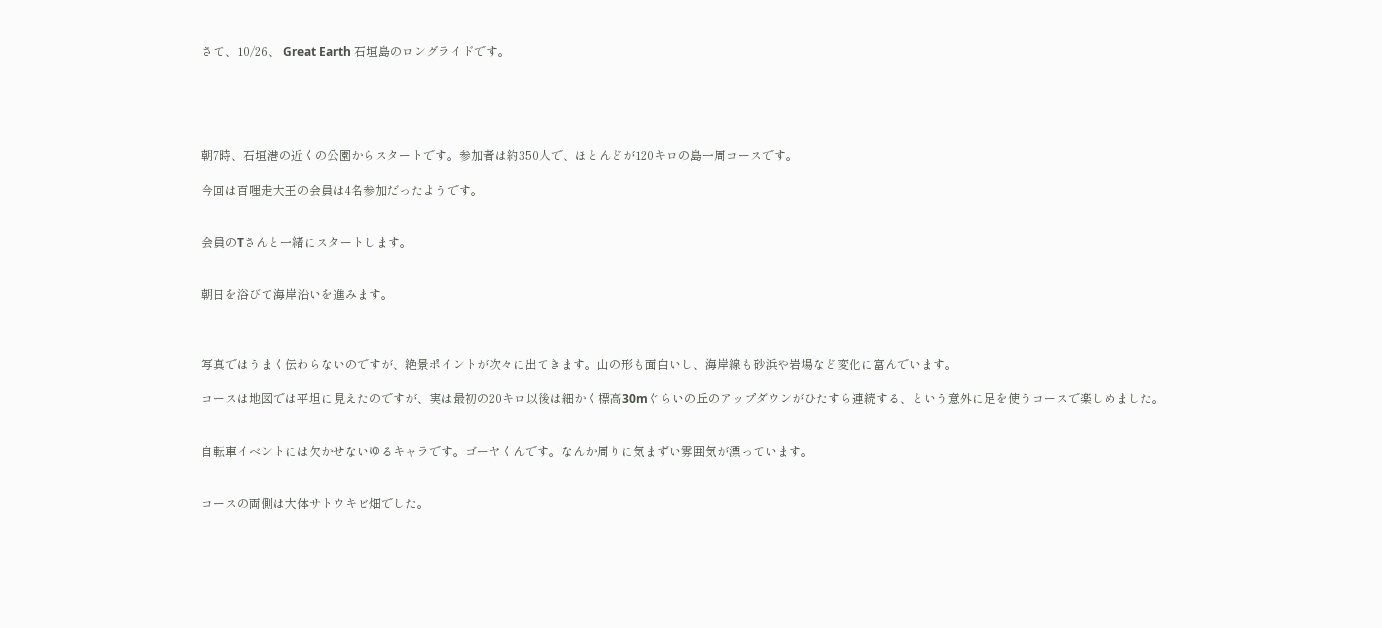さて、10/26、 Great Earth 石垣島のロングライドです。





朝7時、石垣港の近くの公園からスタートです。参加者は約350人で、ほとんどが120キロの島一周コースです。

今回は百哩走大王の会員は4名参加だったようです。


会員のTさんと一緒にスタートします。


朝日を浴びて海岸沿いを進みます。



写真ではうまく伝わらないのですが、絶景ポイントが次々に出てきます。山の形も面白いし、海岸線も砂浜や岩場など変化に富んでいます。

コースは地図では平坦に見えたのですが、実は最初の20キロ以後は細かく標高30mぐらいの丘のアップダウンがひたすら連続する、という意外に足を使うコースで楽しめました。


自転車イベントには欠かせないゆるキャラです。ゴーヤくんです。なんか周りに気まずい雰囲気が漂っています。


コースの両側は大体サトウキビ畑でした。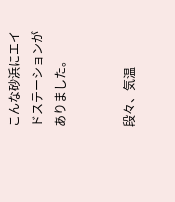こんな砂浜にエイドステーションがありました。


段々、気温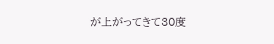が上がってきて30度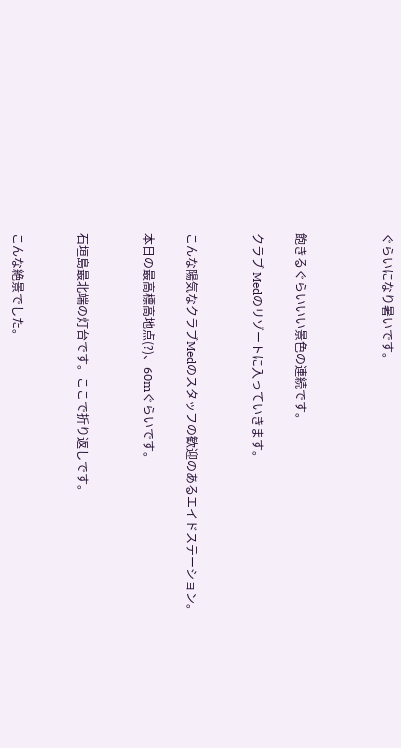ぐらいになり暑いです。



飽きるぐらいいい景色の連続です。

クラブ Medのリゾートに入っていきます。


こんな陽気なクラブMedのスタッフの歓迎のあるエイドステーション。

本日の最高標高地点(?)、60mぐらいです。


石垣島最北端の灯台です。ここで折り返しです。


こんな絶景でした。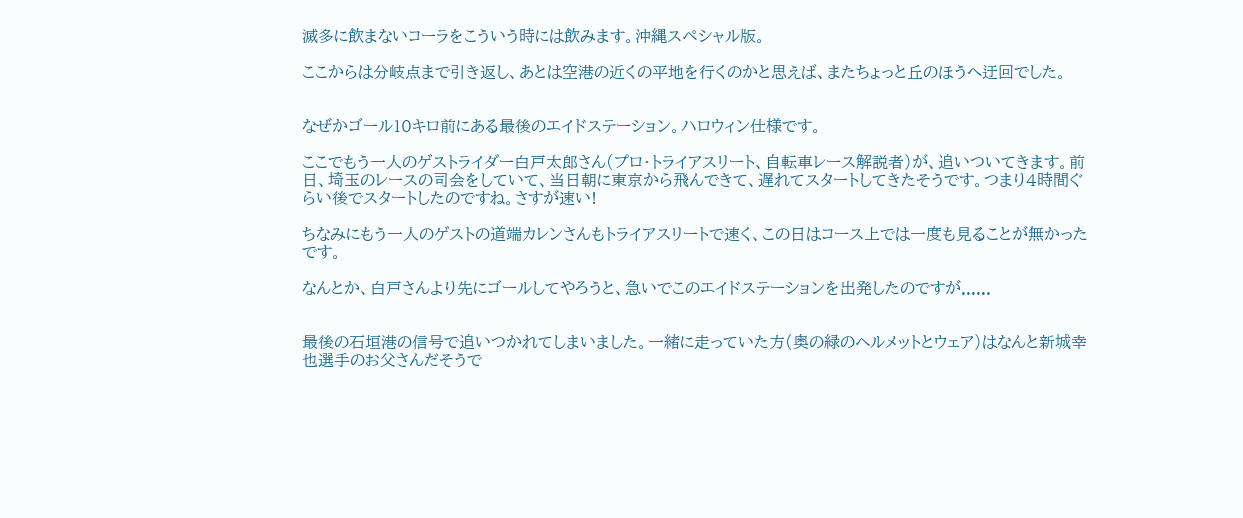滅多に飲まないコーラをこういう時には飲みます。沖縄スペシャル版。

ここからは分岐点まで引き返し、あとは空港の近くの平地を行くのかと思えば、またちょっと丘のほうへ迂回でした。


なぜかゴール10キロ前にある最後のエイドステーション。ハロウィン仕様です。

ここでもう一人のゲストライダー白戸太郎さん(プロ・トライアスリート、自転車レース解説者)が、追いついてきます。前日、埼玉のレースの司会をしていて、当日朝に東京から飛んできて、遅れてスタートしてきたそうです。つまり4時間ぐらい後でスタートしたのですね。さすが速い!

ちなみにもう一人のゲストの道端カレンさんもトライアスリートで速く、この日はコース上では一度も見ることが無かったです。

なんとか、白戸さんより先にゴールしてやろうと、急いでこのエイドステーションを出発したのですが......


最後の石垣港の信号で追いつかれてしまいました。一緒に走っていた方(奥の緑のヘルメットとウェア)はなんと新城幸也選手のお父さんだそうで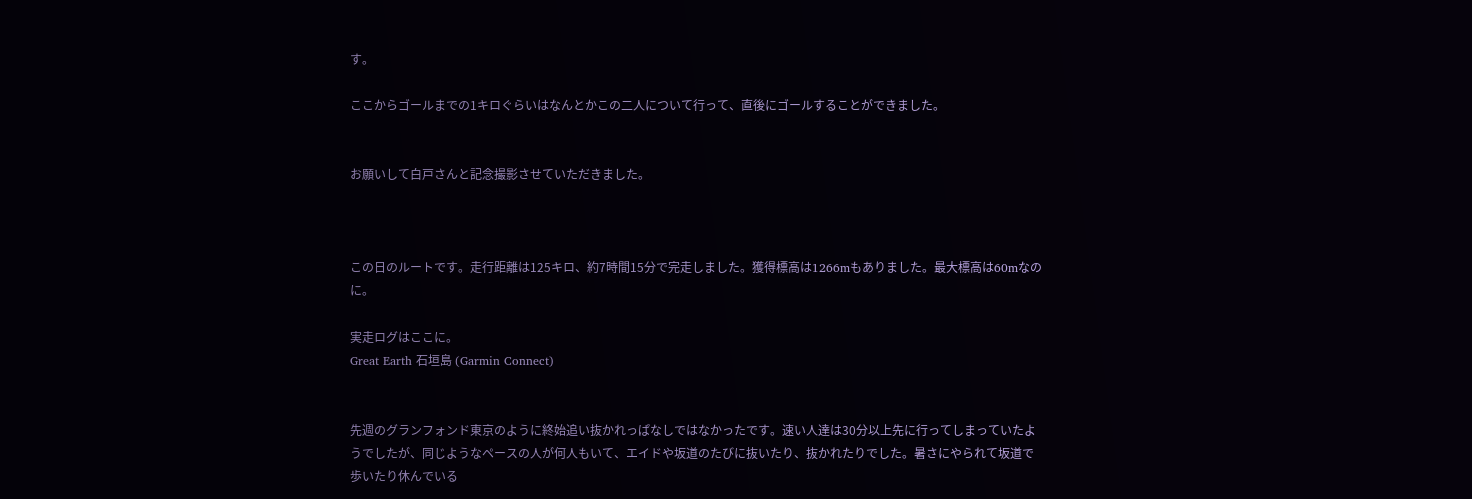す。

ここからゴールまでの1キロぐらいはなんとかこの二人について行って、直後にゴールすることができました。


お願いして白戸さんと記念撮影させていただきました。



この日のルートです。走行距離は125キロ、約7時間15分で完走しました。獲得標高は1266mもありました。最大標高は60mなのに。

実走ログはここに。
Great Earth 石垣島 (Garmin Connect)


先週のグランフォンド東京のように終始追い抜かれっぱなしではなかったです。速い人達は30分以上先に行ってしまっていたようでしたが、同じようなペースの人が何人もいて、エイドや坂道のたびに抜いたり、抜かれたりでした。暑さにやられて坂道で歩いたり休んでいる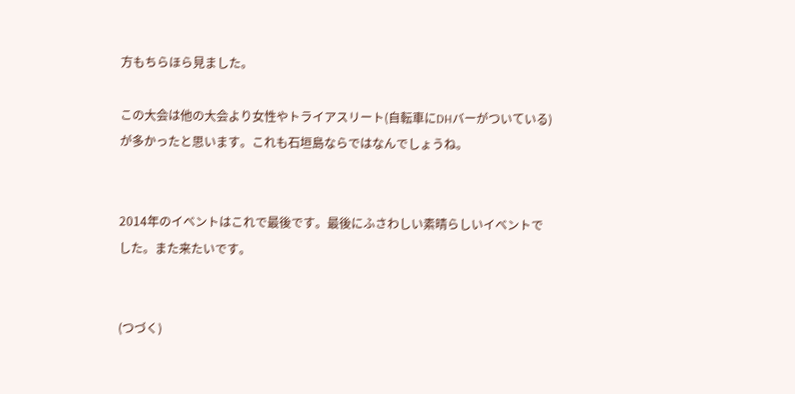方もちらほら見ました。

この大会は他の大会より女性やトライアスリート(自転車にDHバーがついている)が多かったと思います。これも石垣島ならではなんでしょうね。


2014年のイベントはこれで最後です。最後にふさわしい素晴らしいイベントでした。また来たいです。


(つづく)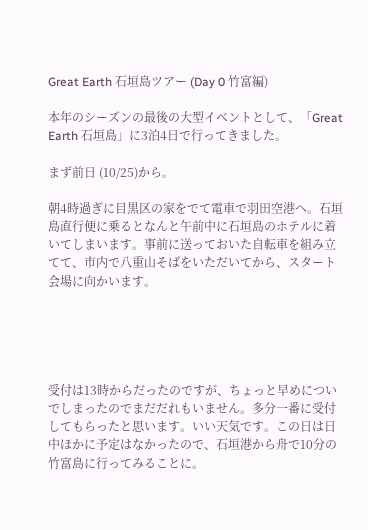Great Earth 石垣島ツアー (Day 0 竹富編)

本年のシーズンの最後の大型イベントとして、「Great Earth 石垣島」に3泊4日で行ってきました。

まず前日 (10/25)から。

朝4時過ぎに目黒区の家をでて電車で羽田空港へ。石垣島直行便に乗るとなんと午前中に石垣島のホテルに着いてしまいます。事前に送っておいた自転車を組み立てて、市内で八重山そばをいただいてから、スタート会場に向かいます。





受付は13時からだったのですが、ちょっと早めについでしまったのでまだだれもいません。多分一番に受付してもらったと思います。いい天気です。この日は日中ほかに予定はなかったので、石垣港から舟で10分の竹富島に行ってみることに。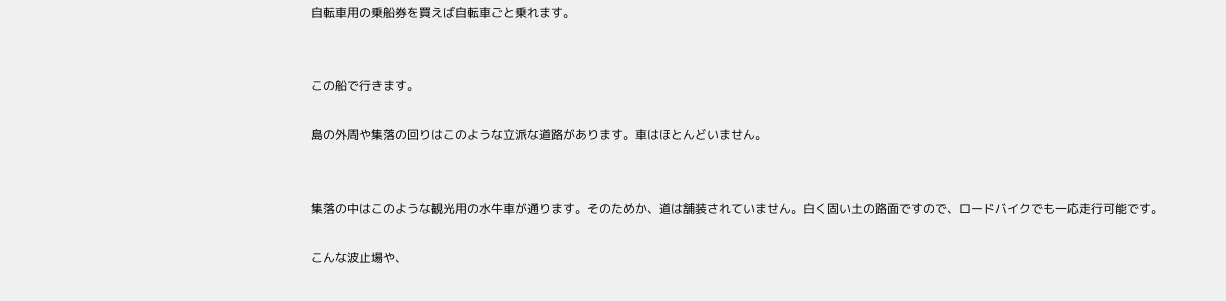自転車用の乗船券を買えば自転車ごと乗れます。


この船で行きます。

島の外周や集落の回りはこのような立派な道路があります。車はほとんどいません。


集落の中はこのような観光用の水牛車が通ります。そのためか、道は舗装されていません。白く固い土の路面ですので、ロードバイクでも一応走行可能です。

こんな波止場や、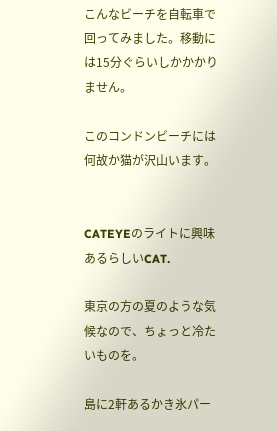こんなビーチを自転車で回ってみました。移動には15分ぐらいしかかかりません。

このコンドンビーチには何故か猫が沢山います。


CATEYEのライトに興味あるらしいCAT.

東京の方の夏のような気候なので、ちょっと冷たいものを。

島に2軒あるかき氷パー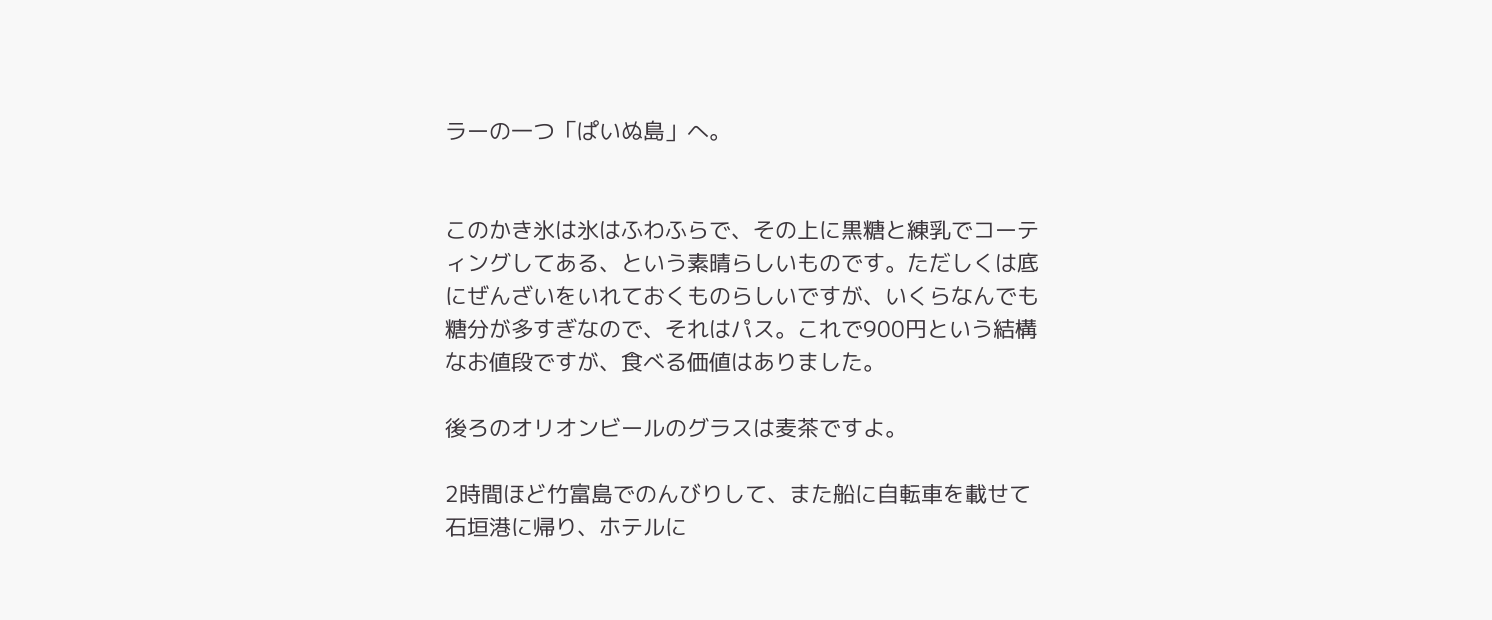ラーの一つ「ぱいぬ島」へ。


このかき氷は氷はふわふらで、その上に黒糖と練乳でコーティングしてある、という素晴らしいものです。ただしくは底にぜんざいをいれておくものらしいですが、いくらなんでも糖分が多すぎなので、それはパス。これで900円という結構なお値段ですが、食べる価値はありました。

後ろのオリオンビールのグラスは麦茶ですよ。

2時間ほど竹富島でのんびりして、また船に自転車を載せて石垣港に帰り、ホテルに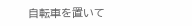自転車を置いて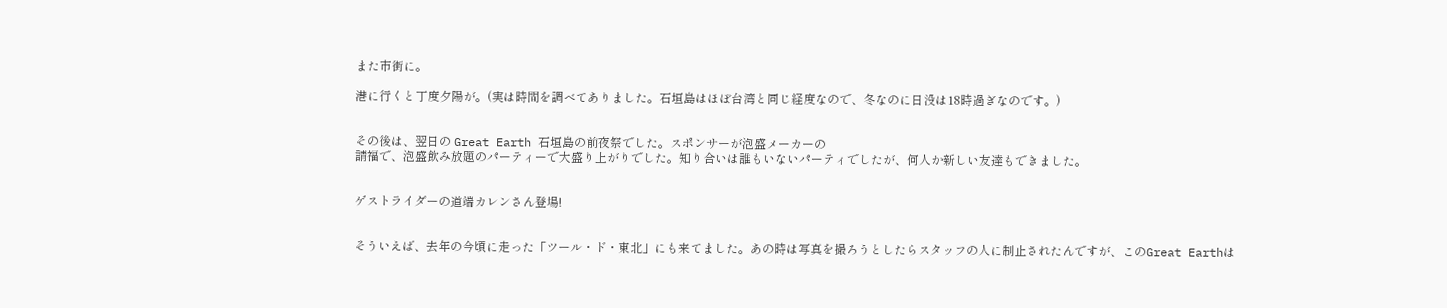また市街に。

港に行くと丁度夕陽が。(実は時間を調べてありました。石垣島はほぼ台湾と同じ経度なので、冬なのに日没は18時過ぎなのです。)


その後は、翌日の Great Earth 石垣島の前夜祭でした。スポンサーが泡盛メーカーの
請福で、泡盛飲み放題のパーティーで大盛り上がりでした。知り合いは誰もいないパーティでしたが、何人か新しい友達もできました。


ゲストライダーの道端カレンさん登場!


そういえば、去年の今頃に走った「ツール・ド・東北」にも来てました。あの時は写真を撮ろうとしたらスタッフの人に制止されたんですが、このGreat Earthは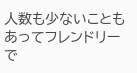人数も少ないこともあってフレンドリーで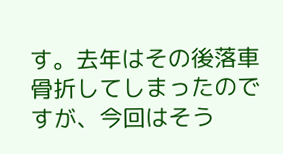す。去年はその後落車骨折してしまったのですが、今回はそう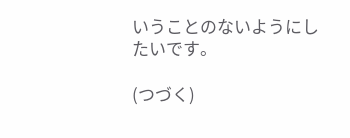いうことのないようにしたいです。

(つづく)